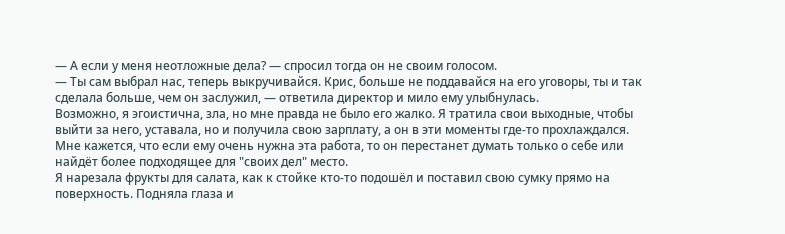— А если у меня неотложные дела? — спросил тогда он не своим голосом.
— Ты сам выбрал нас, теперь выкручивайся. Крис, больше не поддавайся на его уговоры, ты и так сделала больше, чем он заслужил, — ответила директор и мило ему улыбнулась.
Возможно, я эгоистична, зла, но мне правда не было его жалко. Я тратила свои выходные, чтобы выйти за него, уставала, но и получила свою зарплату, а он в эти моменты где-то прохлаждался. Мне кажется, что если ему очень нужна эта работа, то он перестанет думать только о себе или найдёт более подходящее для "своих дел" место.
Я нарезала фрукты для салата, как к стойке кто-то подошёл и поставил свою сумку прямо на поверхность. Подняла глаза и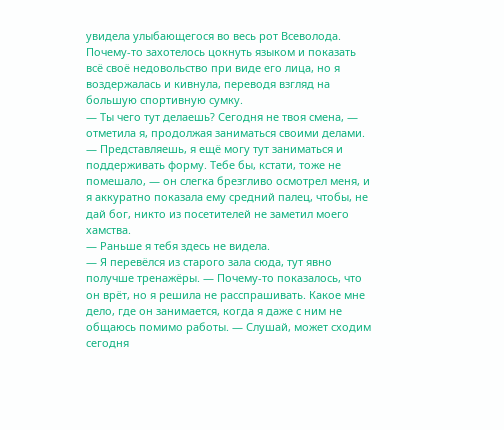увидела улыбающегося во весь рот Всеволода. Почему-то захотелось цокнуть языком и показать всё своё недовольство при виде его лица, но я воздержалась и кивнула, переводя взгляд на большую спортивную сумку.
— Ты чего тут делаешь? Сегодня не твоя смена, — отметила я, продолжая заниматься своими делами.
— Представляешь, я ещё могу тут заниматься и поддерживать форму. Тебе бы, кстати, тоже не помешало, — он слегка брезгливо осмотрел меня, и я аккуратно показала ему средний палец, чтобы, не дай бог, никто из посетителей не заметил моего хамства.
— Раньше я тебя здесь не видела.
— Я перевёлся из старого зала сюда, тут явно получше тренажёры. — Почему-то показалось, что он врёт, но я решила не расспрашивать. Какое мне дело, где он занимается, когда я даже с ним не общаюсь помимо работы. — Слушай, может сходим сегодня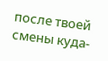после твоей смены куда-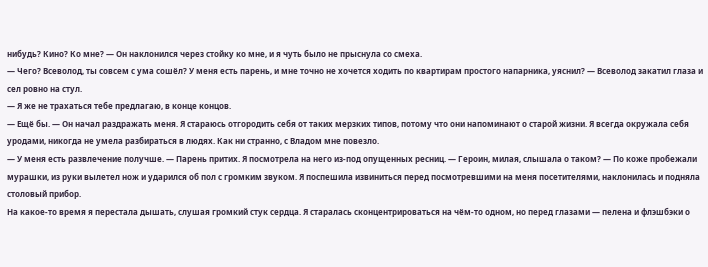нибудь? Кино? Ко мне? — Он наклонился через стойку ко мне, и я чуть было не прыснула со смеха.
— Чего? Всеволод, ты совсем с ума сошёл? У меня есть парень, и мне точно не хочется ходить по квартирам простого напарника, уяснил? — Всеволод закатил глаза и сел ровно на стул.
— Я же не трахаться тебе предлагаю, в конце концов.
— Ещё бы. — Он начал раздражать меня. Я стараюсь отгородить себя от таких мерзких типов, потому что они напоминают о старой жизни. Я всегда окружала себя уродами, никогда не умела разбираться в людях. Как ни странно, с Владом мне повезло.
— У меня есть развлечение получше. — Парень притих. Я посмотрела на него из-под опущенных ресниц. — Героин, милая, слышала о таком? — По коже пробежали мурашки, из руки вылетел нож и ударился об пол с громким звуком. Я поспешила извиниться перед посмотревшими на меня посетителями, наклонилась и подняла столовый прибор.
На какое-то время я перестала дышать, слушая громкий стук сердца. Я старалась сконцентрироваться на чём-то одном, но перед глазами — пелена и флэшбэки о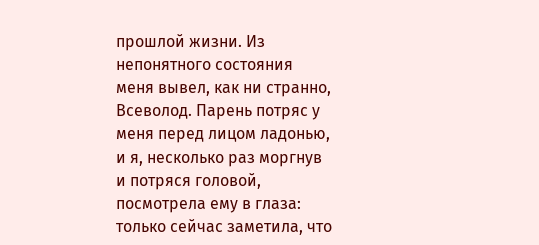прошлой жизни. Из непонятного состояния меня вывел, как ни странно, Всеволод. Парень потряс у меня перед лицом ладонью, и я, несколько раз моргнув и потряся головой, посмотрела ему в глаза: только сейчас заметила, что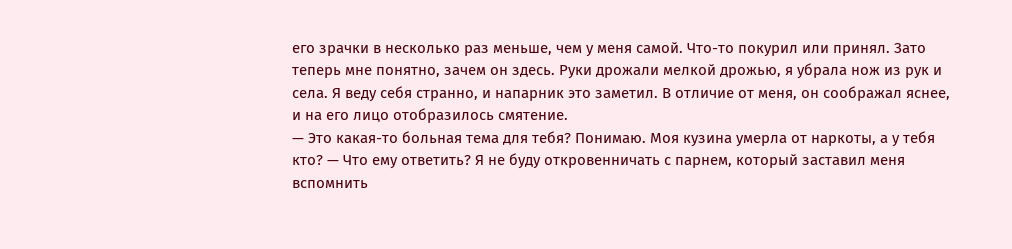его зрачки в несколько раз меньше, чем у меня самой. Что-то покурил или принял. Зато теперь мне понятно, зачем он здесь. Руки дрожали мелкой дрожью, я убрала нож из рук и села. Я веду себя странно, и напарник это заметил. В отличие от меня, он соображал яснее, и на его лицо отобразилось смятение.
— Это какая-то больная тема для тебя? Понимаю. Моя кузина умерла от наркоты, а у тебя кто? — Что ему ответить? Я не буду откровенничать с парнем, который заставил меня вспомнить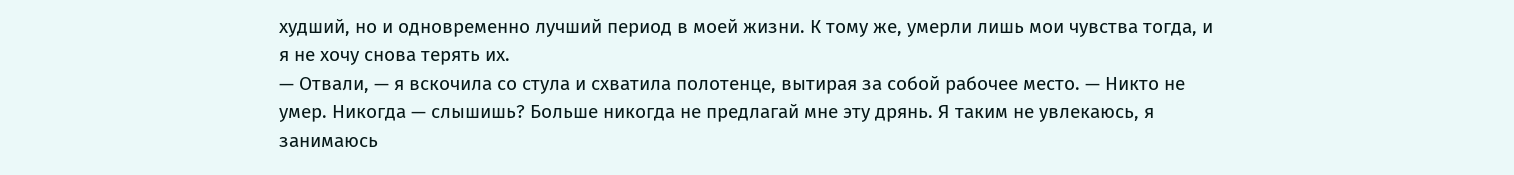худший, но и одновременно лучший период в моей жизни. К тому же, умерли лишь мои чувства тогда, и я не хочу снова терять их.
— Отвали, — я вскочила со стула и схватила полотенце, вытирая за собой рабочее место. — Никто не умер. Никогда — слышишь? Больше никогда не предлагай мне эту дрянь. Я таким не увлекаюсь, я занимаюсь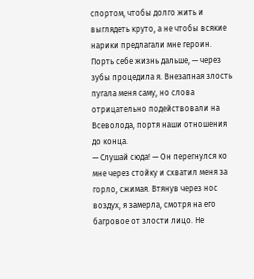спортом, чтобы долго жить и выглядеть круто, а не чтобы всякие нарики предлагали мне героин. Порть себе жизнь дальше, — через зубы процедила я. Внезапная злость пугала меня саму, но слова отрицательно подействовали на Всеволода, портя наши отношения до конца.
— Слушай сюда! — Он перегнулся ко мне через стойку и схватил меня за горло, сжимая. Втянув через нос воздух, я замерла, смотря на его багровое от злости лицо. Не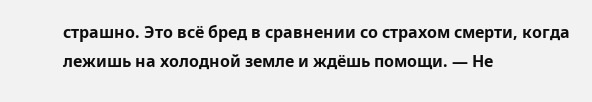страшно. Это всё бред в сравнении со страхом смерти, когда лежишь на холодной земле и ждёшь помощи. — Не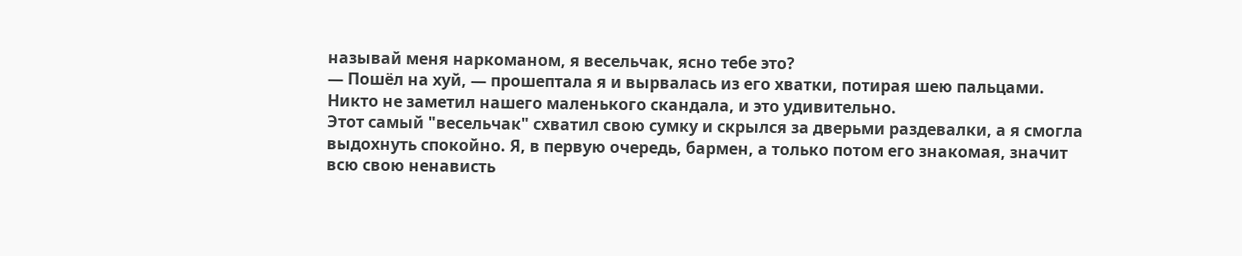называй меня наркоманом, я весельчак, ясно тебе это?
— Пошёл на хуй, — прошептала я и вырвалась из его хватки, потирая шею пальцами. Никто не заметил нашего маленького скандала, и это удивительно.
Этот самый "весельчак" схватил свою сумку и скрылся за дверьми раздевалки, а я смогла выдохнуть спокойно. Я, в первую очередь, бармен, а только потом его знакомая, значит всю свою ненависть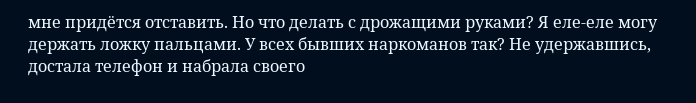мне придётся отставить. Но что делать с дрожащими руками? Я еле-еле могу держать ложку пальцами. У всех бывших наркоманов так? Не удержавшись, достала телефон и набрала своего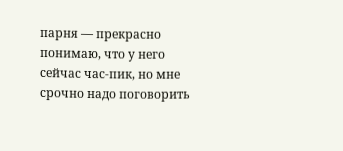парня — прекрасно понимаю, что у него сейчас час-пик, но мне срочно надо поговорить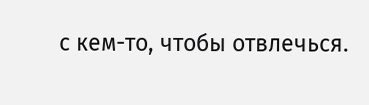с кем-то, чтобы отвлечься.